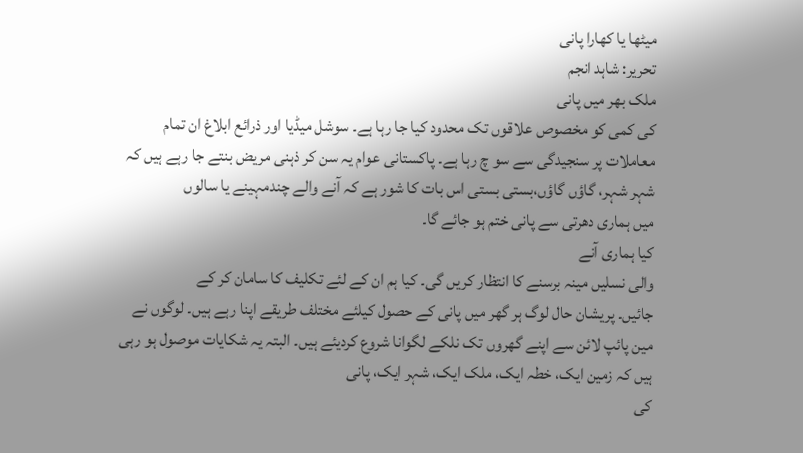میٹھا یا کھارا پانی
تحریر: شاہد انجم
ملک بھر میں پانی
کی کمی کو مخصوص علاقوں تک محدود کیا جا رہا ہے۔ سوشل میڈیا اور ذرائع ابلاغ ان تمام معاملات پر سنجیدگی سے سو چ رہا ہے۔ پاکستانی عوام یہ سن کر ذہنی مریض بنتے جا رہے ہیں کہ
شہر شہر، گاؤں گاؤں،بستی بستی اس بات کا شور ہے کہ آنے والے چندمہینے یا سالوں
میں ہماری دھرتی سے پانی ختم ہو جائے گا۔
کیا ہماری آنے
والی نسلیں مینہ برسنے کا انتظار کریں گی۔ کیا ہم ان کے لئے تکلیف کا سامان کر کے
جائیں۔ پریشان حال لوگ ہر گھر میں پانی کے حصول کیلئے مختلف طریقے اپنا رہے ہیں۔ لوگوں نے مین پائپ لائن سے اپنے گھروں تک نلکے لگوانا شروع کردیئے ہیں۔ البتہ یہ شکایات موصول ہو رہی ہیں کہ زمین ایک، خطہ ایک، ملک ایک، شہر ایک، پانی
کی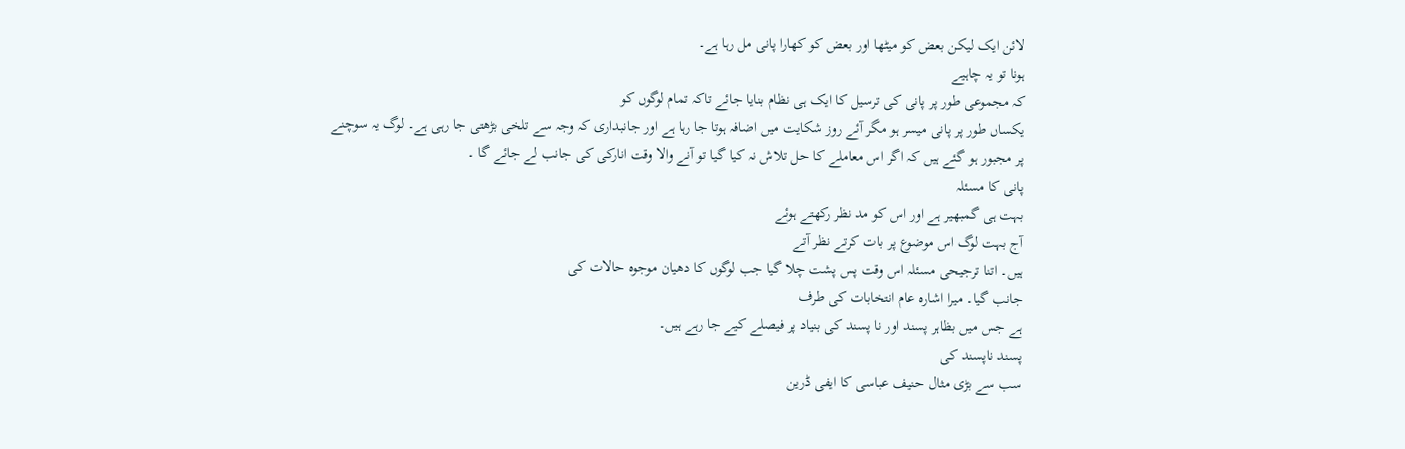لائن ایک لیکن بعض کو میٹھا اور بعض کو کھارا پانی مل رہا ہے۔
ہونا تو یہ چاہیے
کہ مجموعی طور پر پانی کی ترسیل کا ایک ہی نظام بنایا جائے تاکہ تمام لوگوں کو
یکساں طور پر پانی میسر ہو مگر آئے روز شکایت میں اضافہ ہوتا جا رہا ہے اور جانبداری کہ وجہ سے تلخی بڑھتی جا رہی ہے۔ لوگ یہ سوچنے
پر مجبور ہو گئے ہیں کہ اگر اس معاملے کا حل تلاش نہ کیا گیا تو آنے والا وقت انارکی کی جانب لے جائے گا ۔
پانی کا مسئلہ
بہت ہی گمبھیر ہے اور اس کو مد نظر رکھتے ہوئے
آج بہت لوگ اس موضوع پر بات کرتے نظر آتے
ہیں۔ اتنا ترجیحی مسئلہ اس وقت پس پشت چلا گیا جب لوگوں کا دھیان موجوہ حالات کی
جانب گیا۔ میرا اشارہ عام انتخابات کی طرف
ہے جس میں بظاہر پسند اور نا پسند کی بنیاد پر فیصلے کیے جا رہے ہیں۔
پسند ناپسند کی
سب سے بڑی مثال حنیف عباسی کا ایفی ڈرین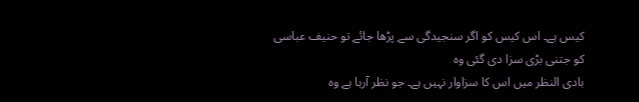کیس ہے۔ اس کیس کو اگر سنجیدگی سے پڑھا جائے تو حنیف عباسی کو جتنی بڑی سزا دی گئی وہ
بادی النظر میں اس کا سزاوار نہیں ہے۔ جو نظر آرہا ہے وہ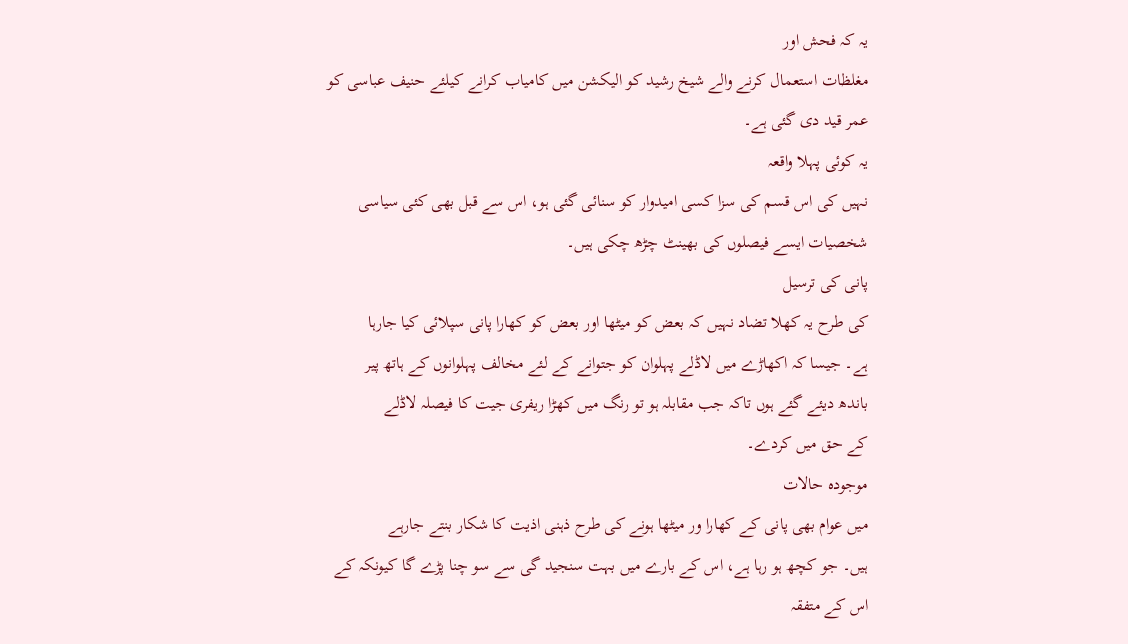یہ کہ فحش اور
مغلظات استعمال کرنے والے شیخ رشید کو الیکشن میں کامیاب کرانے کیلئے حنیف عباسی کو
عمر قید دی گئی ہے۔
یہ کوئی پہلا واقعہ
نہیں کی اس قسم کی سزا کسی امیدوار کو سنائی گئی ہو، اس سے قبل بھی کئی سیاسی
شخصیات ایسے فیصلوں کی بھینٹ چڑھ چکی ہیں۔
پانی کی ترسیل
کی طرح یہ کھلا تضاد نہیں کہ بعض کو میٹھا اور بعض کو کھارا پانی سپلائی کیا جارہا
ہے۔ جیسا کہ اکھاڑے میں لاڈلے پہلوان کو جتوانے کے لئے مخالف پہلوانوں کے ہاتھ پیر
باندھ دیئے گئے ہوں تاکہ جب مقابلہ ہو تو رنگ میں کھڑا ریفری جیت کا فیصلہ لاڈلے
کے حق میں کردے۔
موجودہ حالات
میں عوام بھی پانی کے کھارا ور میٹھا ہونے کی طرح ذہنی اذیت کا شکار بنتے جارہے
ہیں۔ جو کچھ ہو رہا ہے، اس کے بارے میں بہت سنجید گی سے سو چنا پڑے گا کیونکہ کے
اس کے متفقہ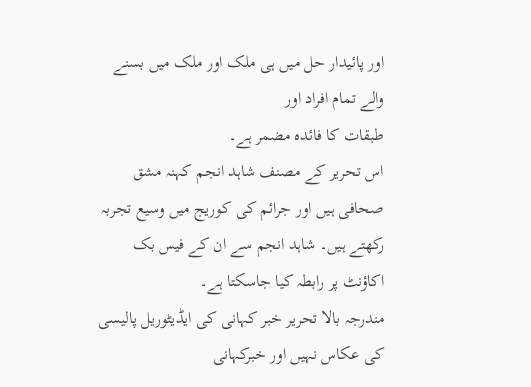اور پائیدار حل میں ہی ملک اور ملک میں بسنے والے تمام افراد اور
طبقات کا فائدہ مضمر ہے۔
اس تحریر کے مصنف شاہد انجم کہنہ مشق صحافی ہیں اور جرائم کی کوریج میں وسیع تجربہ رکھتے ہیں۔ شاہد انجم سے ان کے فیس بک اکاؤنٹ پر رابطہ کیا جاسکتا ہے۔
مندرجہ بالا تحریر خبر کہانی کی ایڈیٹوریل پالیسی کی عکاس نہیں اور خبرکہانی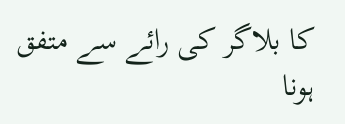کا بلاگر کی رائے سے متفق ہونا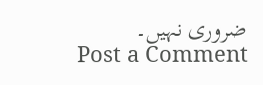ضروری نہیں۔
Post a Comment